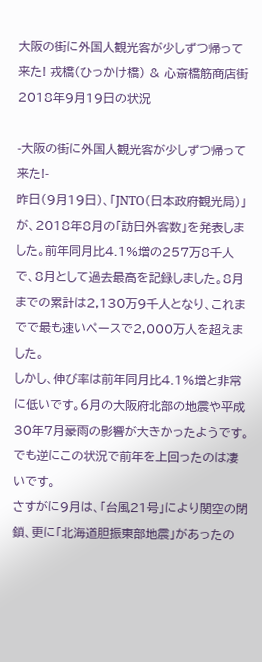大阪の街に外国人観光客が少しずつ帰って来た! 戎橋(ひっかけ橋) & 心斎橋筋商店街 2018年9月19日の状況

-大阪の街に外国人観光客が少しずつ帰って来た!-
昨日(9月19日)、「JNTO(日本政府観光局)」が、2018年8月の「訪日外客数」を発表しました。前年同月比4.1%増の257万8千人で、8月として過去最高を記録しました。8月までの累計は2,130万9千人となり、これまでで最も速いペースで2,000万人を超えました。
しかし、伸び率は前年同月比4.1%増と非常に低いです。6月の大阪府北部の地震や平成30年7月豪雨の影響が大きかったようです。でも逆にこの状況で前年を上回ったのは凄いです。
さすがに9月は、「台風21号」により関空の閉鎖、更に「北海道胆振東部地震」があったの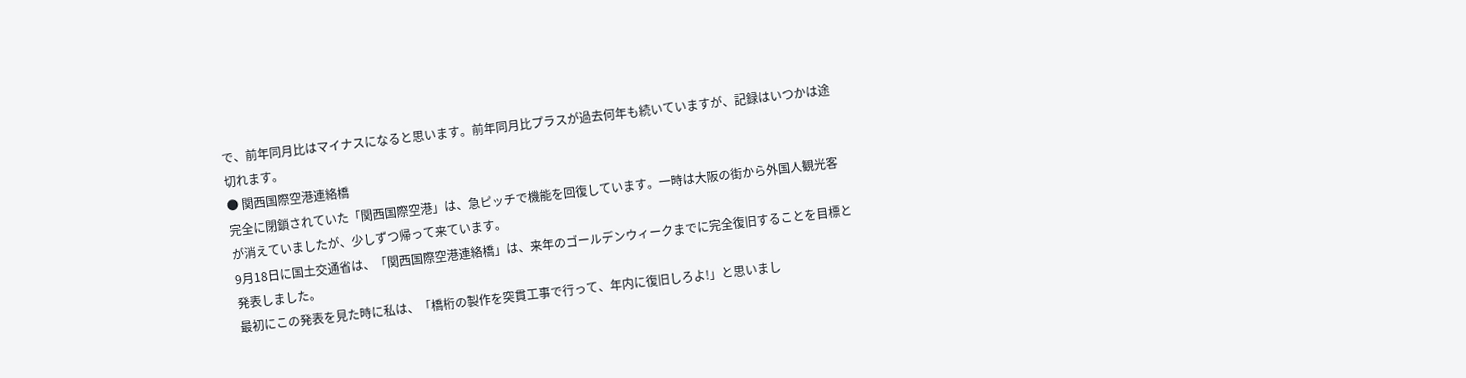で、前年同月比はマイナスになると思います。前年同月比プラスが過去何年も続いていますが、記録はいつかは途切れます。
● 関西国際空港連絡橋
完全に閉鎖されていた「関西国際空港」は、急ピッチで機能を回復しています。一時は大阪の街から外国人観光客が消えていましたが、少しずつ帰って来ています。
9月18日に国土交通省は、「関西国際空港連絡橋」は、来年のゴールデンウィークまでに完全復旧することを目標と発表しました。
最初にこの発表を見た時に私は、「橋桁の製作を突貫工事で行って、年内に復旧しろよ!」と思いまし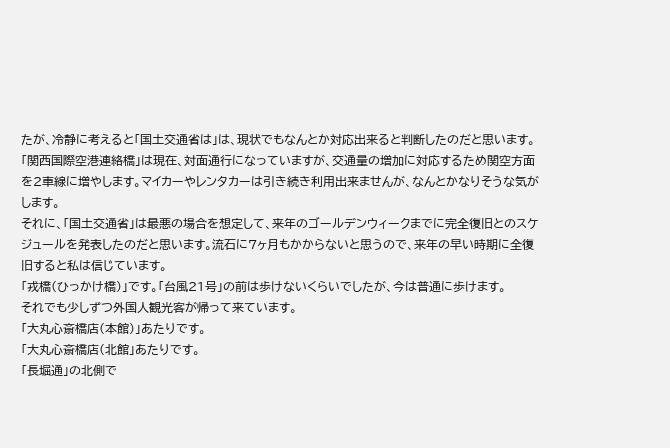たが、冷静に考えると「国土交通省は」は、現状でもなんとか対応出来ると判断したのだと思います。
「関西国際空港連絡橋」は現在、対面通行になっていますが、交通量の増加に対応するため関空方面を2車線に増やします。マイカーやレンタカーは引き続き利用出来ませんが、なんとかなりそうな気がします。
それに、「国土交通省」は最悪の場合を想定して、来年のゴールデンウィークまでに完全復旧とのスケジュールを発表したのだと思います。流石に7ヶ月もかからないと思うので、来年の早い時期に全復旧すると私は信じています。
「戎橋(ひっかけ橋)」です。「台風21号」の前は歩けないくらいでしたが、今は普通に歩けます。
それでも少しずつ外国人観光客が帰って来ています。
「大丸心斎橋店(本館)」あたりです。
「大丸心斎橋店(北館」あたりです。
「長堀通」の北側で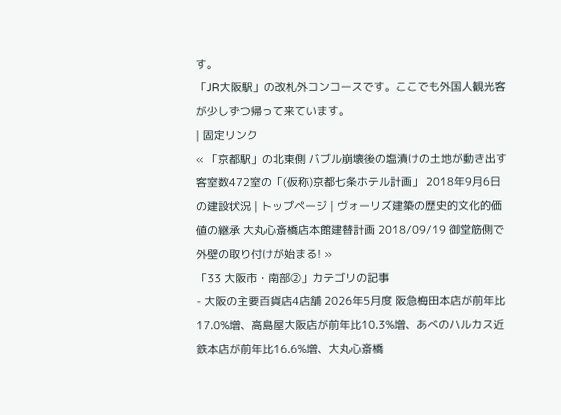す。
「JR大阪駅」の改札外コンコースです。ここでも外国人観光客が少しずつ帰って来ています。
| 固定リンク
« 「京都駅」の北東側 バブル崩壊後の塩漬けの土地が動き出す 客室数472室の「(仮称)京都七条ホテル計画」 2018年9月6日の建設状況 | トップページ | ヴォーリズ建築の歴史的文化的価値の継承 大丸心斎橋店本館建替計画 2018/09/19 御堂筋側で外壁の取り付けが始まる! »
「33 大阪市・南部②」カテゴリの記事
- 大阪の主要百貨店4店舗 2026年5月度 阪急梅田本店が前年比17.0%増、高島屋大阪店が前年比10.3%増、あべのハルカス近鉄本店が前年比16.6%増、大丸心斎橋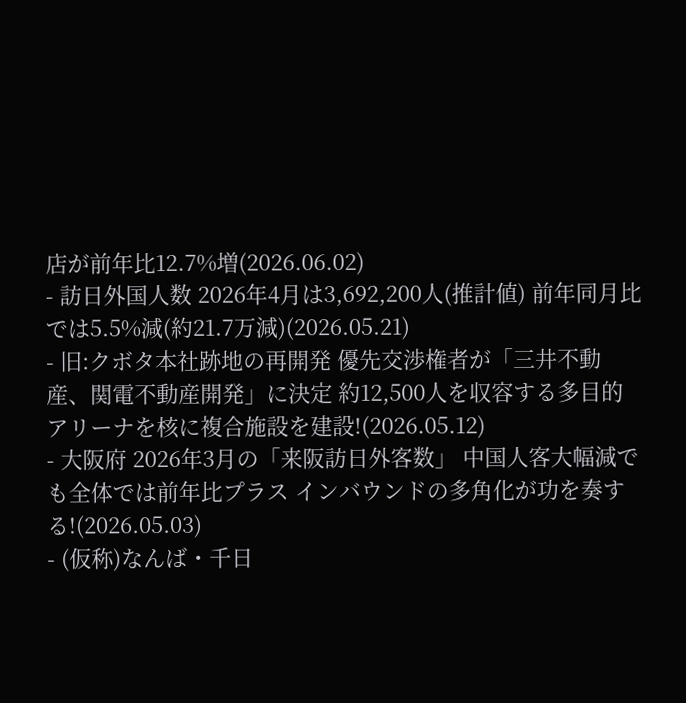店が前年比12.7%増(2026.06.02)
- 訪日外国人数 2026年4月は3,692,200人(推計値) 前年同月比では5.5%減(約21.7万減)(2026.05.21)
- 旧:クボタ本社跡地の再開発 優先交渉権者が「三井不動産、関電不動産開発」に決定 約12,500人を収容する多目的アリーナを核に複合施設を建設!(2026.05.12)
- 大阪府 2026年3月の「来阪訪日外客数」 中国人客大幅減でも全体では前年比プラス インバウンドの多角化が功を奏する!(2026.05.03)
- (仮称)なんば・千日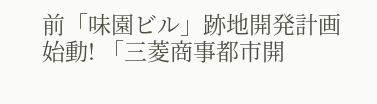前「味園ビル」跡地開発計画始動! 「三菱商事都市開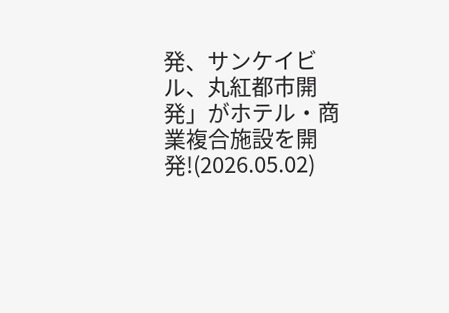発、サンケイビル、丸紅都市開発」がホテル・商業複合施設を開発!(2026.05.02)